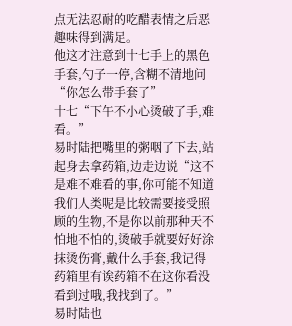点无法忍耐的吃醋表情之后恶趣味得到满足。
他这才注意到十七手上的黑色手套,勺子一停,含糊不清地问“你怎么带手套了”
十七“下午不小心烫破了手,难看。”
易时陆把嘴里的粥咽了下去,站起身去拿药箱,边走边说“这不是难不难看的事,你可能不知道我们人类呢是比较需要接受照顾的生物,不是你以前那种天不怕地不怕的,烫破手就要好好涂抹烫伤膏,戴什么手套,我记得药箱里有诶药箱不在这你看没看到过哦,我找到了。”
易时陆也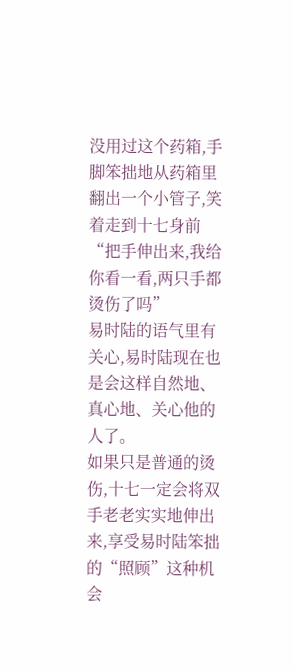没用过这个药箱,手脚笨拙地从药箱里翻出一个小管子,笑着走到十七身前“把手伸出来,我给你看一看,两只手都烫伤了吗”
易时陆的语气里有关心,易时陆现在也是会这样自然地、真心地、关心他的人了。
如果只是普通的烫伤,十七一定会将双手老老实实地伸出来,享受易时陆笨拙的“照顾”这种机会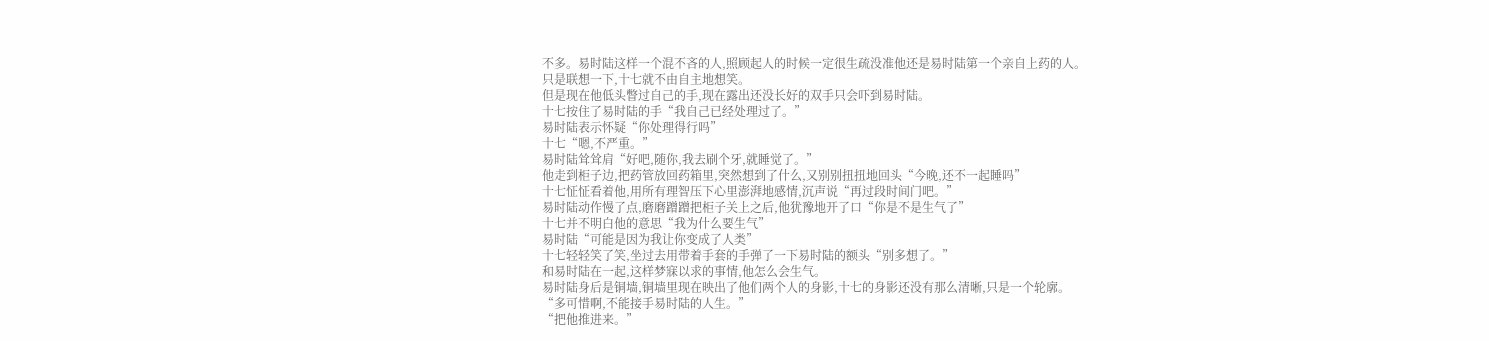不多。易时陆这样一个混不吝的人,照顾起人的时候一定很生疏没准他还是易时陆第一个亲自上药的人。
只是联想一下,十七就不由自主地想笑。
但是现在他低头瞥过自己的手,现在露出还没长好的双手只会吓到易时陆。
十七按住了易时陆的手“我自己已经处理过了。”
易时陆表示怀疑“你处理得行吗”
十七“嗯,不严重。”
易时陆耸耸肩“好吧,随你,我去刷个牙,就睡觉了。”
他走到柜子边,把药管放回药箱里,突然想到了什么,又别别扭扭地回头“今晚,还不一起睡吗”
十七怔怔看着他,用所有理智压下心里澎湃地感情,沉声说“再过段时间门吧。”
易时陆动作慢了点,磨磨蹭蹭把柜子关上之后,他犹豫地开了口“你是不是生气了”
十七并不明白他的意思“我为什么要生气”
易时陆“可能是因为我让你变成了人类”
十七轻轻笑了笑,坐过去用带着手套的手弹了一下易时陆的额头“别多想了。”
和易时陆在一起,这样梦寐以求的事情,他怎么会生气。
易时陆身后是铜墙,铜墙里现在映出了他们两个人的身影,十七的身影还没有那么清晰,只是一个轮廓。
“多可惜啊,不能接手易时陆的人生。”
“把他推进来。”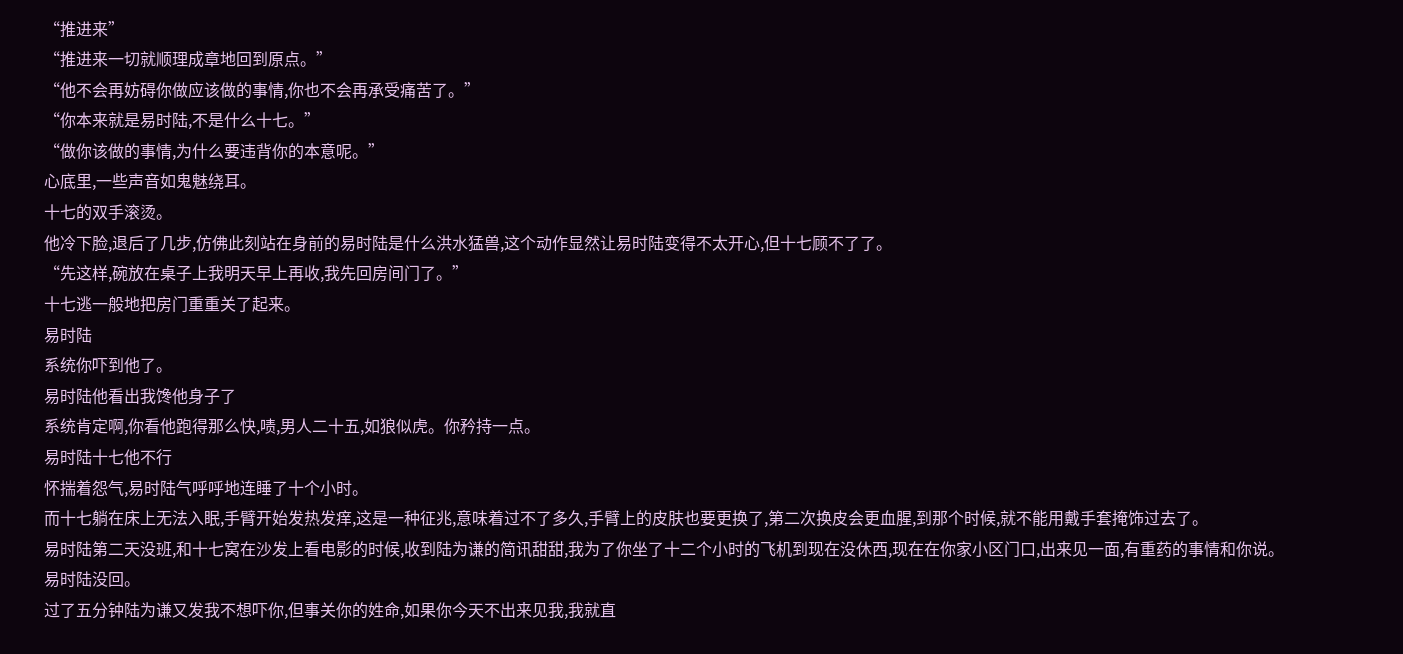“推进来”
“推进来一切就顺理成章地回到原点。”
“他不会再妨碍你做应该做的事情,你也不会再承受痛苦了。”
“你本来就是易时陆,不是什么十七。”
“做你该做的事情,为什么要违背你的本意呢。”
心底里,一些声音如鬼魅绕耳。
十七的双手滚烫。
他冷下脸,退后了几步,仿佛此刻站在身前的易时陆是什么洪水猛兽,这个动作显然让易时陆变得不太开心,但十七顾不了了。
“先这样,碗放在桌子上我明天早上再收,我先回房间门了。”
十七逃一般地把房门重重关了起来。
易时陆
系统你吓到他了。
易时陆他看出我馋他身子了
系统肯定啊,你看他跑得那么快,啧,男人二十五,如狼似虎。你矜持一点。
易时陆十七他不行
怀揣着怨气,易时陆气呼呼地连睡了十个小时。
而十七躺在床上无法入眠,手臂开始发热发痒,这是一种征兆,意味着过不了多久,手臂上的皮肤也要更换了,第二次换皮会更血腥,到那个时候,就不能用戴手套掩饰过去了。
易时陆第二天没班,和十七窝在沙发上看电影的时候,收到陆为谦的简讯甜甜,我为了你坐了十二个小时的飞机到现在没休西,现在在你家小区门口,出来见一面,有重药的事情和你说。
易时陆没回。
过了五分钟陆为谦又发我不想吓你,但事关你的姓命,如果你今天不出来见我,我就直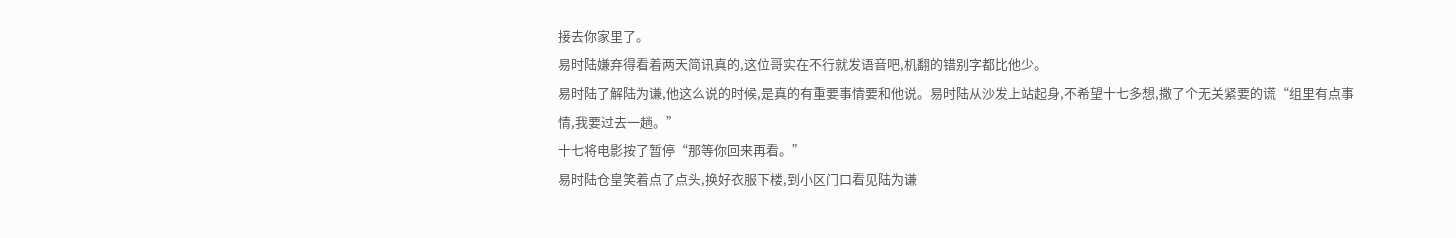接去你家里了。
易时陆嫌弃得看着两天简讯真的,这位哥实在不行就发语音吧,机翻的错别字都比他少。
易时陆了解陆为谦,他这么说的时候,是真的有重要事情要和他说。易时陆从沙发上站起身,不希望十七多想,撒了个无关紧要的谎“组里有点事情,我要过去一趟。”
十七将电影按了暂停“那等你回来再看。”
易时陆仓皇笑着点了点头,换好衣服下楼,到小区门口看见陆为谦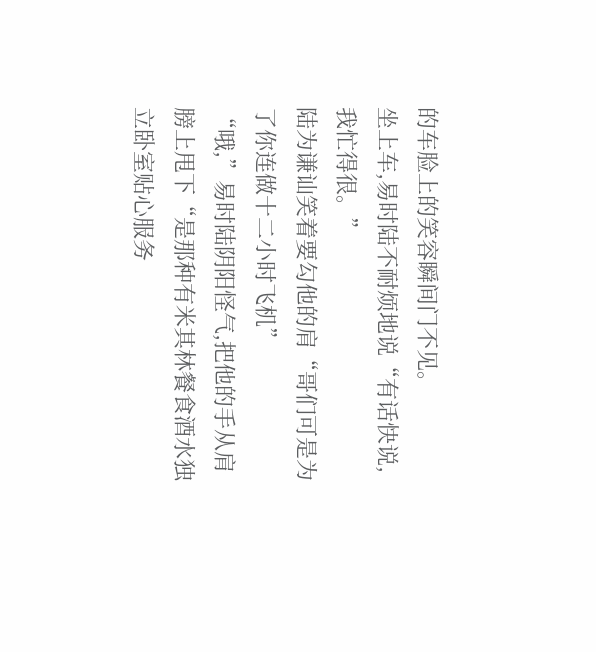的车脸上的笑容瞬间门不见。
坐上车,易时陆不耐烦地说“有话快说,我忙得很。”
陆为谦讪笑着要勾他的肩“哥们可是为了你连做十二小时飞机”
“哦,”易时陆阴阳怪气,把他的手从肩膀上甩下“是那种有米其林餐食酒水独立卧室贴心服务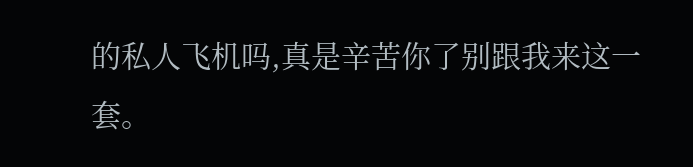的私人飞机吗,真是辛苦你了别跟我来这一套。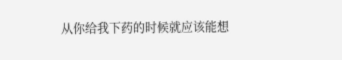从你给我下药的时候就应该能想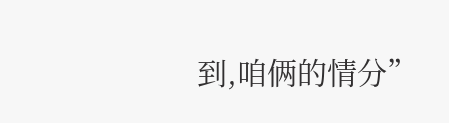到,咱俩的情分”